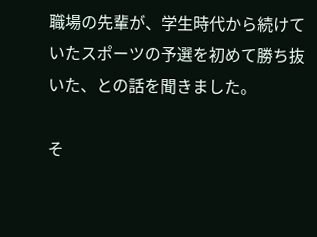職場の先輩が、学生時代から続けていたスポーツの予選を初めて勝ち抜いた、との話を聞きました。

そ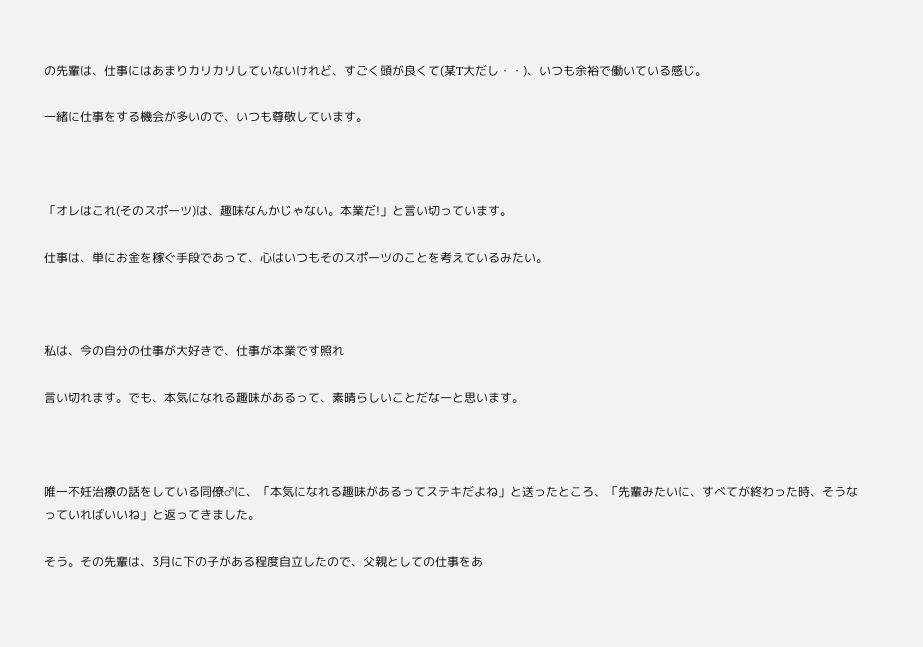の先輩は、仕事にはあまりカリカリしていないけれど、すごく頭が良くて(某T大だし・・)、いつも余裕で働いている感じ。

一緒に仕事をする機会が多いので、いつも尊敬しています。



「オレはこれ(そのスポーツ)は、趣味なんかじゃない。本業だ!」と言い切っています。

仕事は、単にお金を稼ぐ手段であって、心はいつもそのスポーツのことを考えているみたい。



私は、今の自分の仕事が大好きで、仕事が本業です照れ

言い切れます。でも、本気になれる趣味があるって、素晴らしいことだなーと思います。



唯一不妊治療の話をしている同僚♂に、「本気になれる趣味があるってステキだよね」と送ったところ、「先輩みたいに、すべてが終わった時、そうなっていればいいね」と返ってきました。

そう。その先輩は、3月に下の子がある程度自立したので、父親としての仕事をあ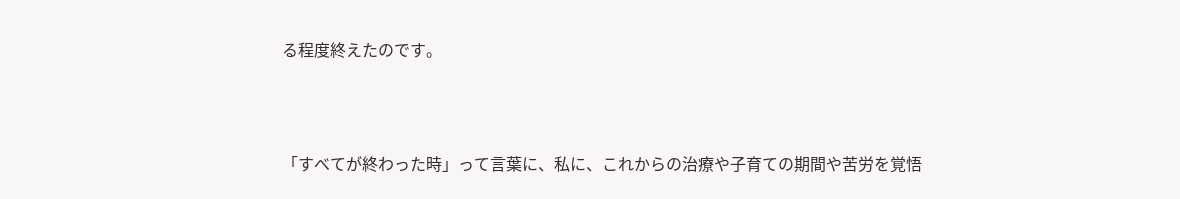る程度終えたのです。



「すべてが終わった時」って言葉に、私に、これからの治療や子育ての期間や苦労を覚悟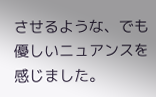させるような、でも優しいニュアンスを感じました。